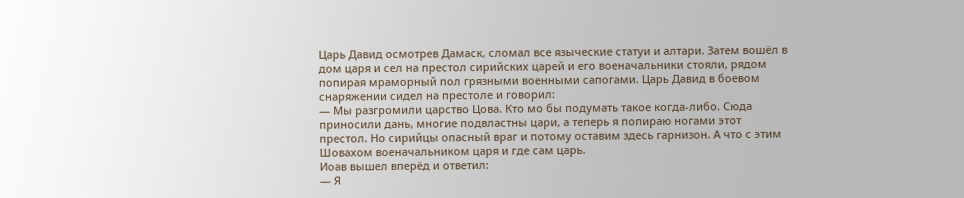Царь Давид осмотрев Дамаск, сломал все языческие статуи и алтари. Затем вошёл в дом царя и сел на престол сирийских царей и его военачальники стояли, рядом попирая мраморный пол грязными военными сапогами. Царь Давид в боевом снаряжении сидел на престоле и говорил:
— Мы разгромили царство Цова. Кто мо бы подумать такое когда-либо. Сюда приносили дань, многие подвластны цари, а теперь я попираю ногами этот престол. Но сирийцы опасный враг и потому оставим здесь гарнизон. А что с этим Шовахом военачальником царя и где сам царь.
Иоав вышел вперёд и ответил:
— Я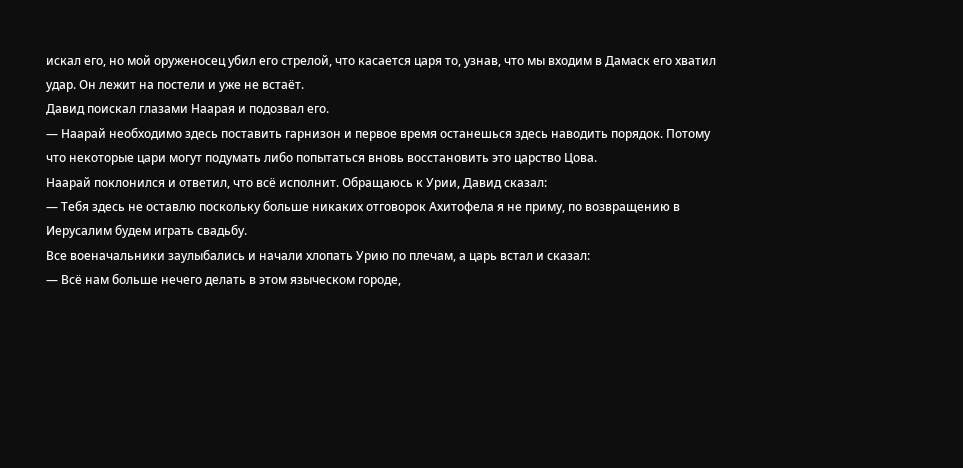искал его, но мой оруженосец убил его стрелой, что касается царя то, узнав, что мы входим в Дамаск его хватил удар. Он лежит на постели и уже не встаёт.
Давид поискал глазами Наарая и подозвал его.
— Наарай необходимо здесь поставить гарнизон и первое время останешься здесь наводить порядок. Потому что некоторые цари могут подумать либо попытаться вновь восстановить это царство Цова.
Наарай поклонился и ответил, что всё исполнит. Обращаюсь к Урии, Давид сказал:
— Тебя здесь не оставлю поскольку больше никаких отговорок Ахитофела я не приму, по возвращению в Иерусалим будем играть свадьбу.
Все военачальники заулыбались и начали хлопать Урию по плечам, а царь встал и сказал:
— Всё нам больше нечего делать в этом языческом городе,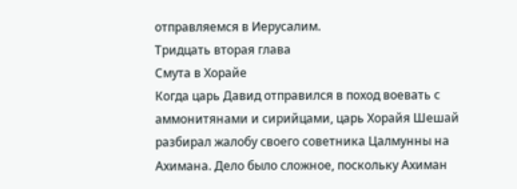отправляемся в Иерусалим.
Тридцать вторая глава
Смута в Хорайе
Когда царь Давид отправился в поход воевать с аммонитянами и сирийцами, царь Хорайя Шешай разбирал жалобу своего советника Цалмунны на Ахимана. Дело было сложное, поскольку Ахиман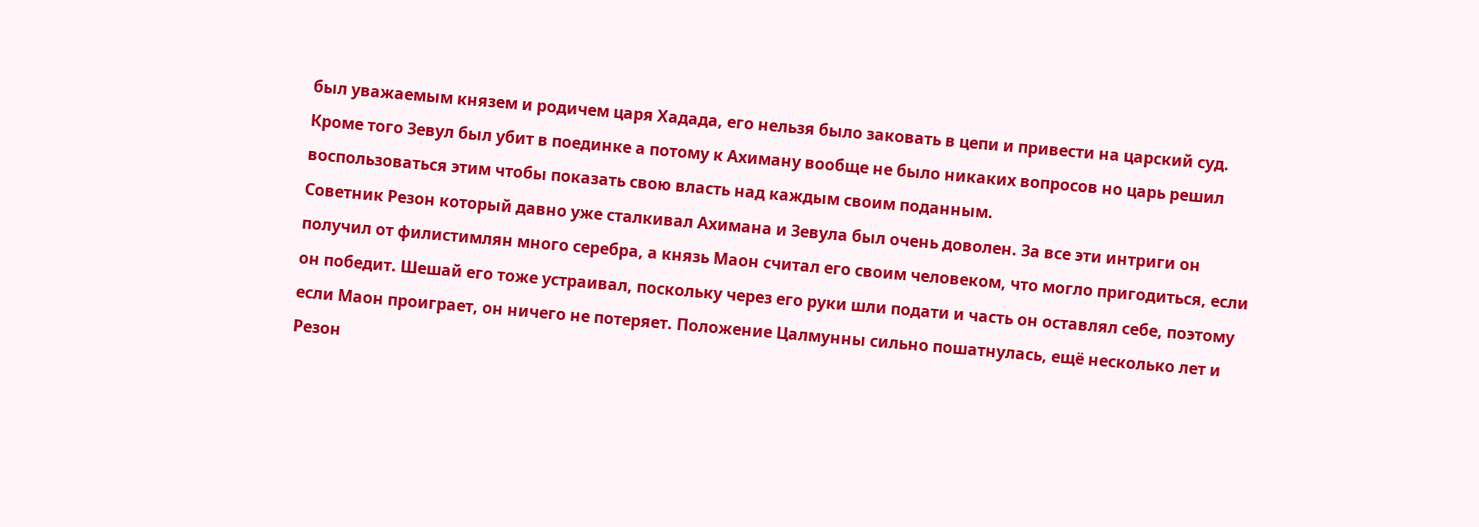был уважаемым князем и родичем царя Хадада, его нельзя было заковать в цепи и привести на царский суд. Кроме того Зевул был убит в поединке а потому к Ахиману вообще не было никаких вопросов но царь решил воспользоваться этим чтобы показать свою власть над каждым своим поданным.
Советник Резон который давно уже сталкивал Ахимана и Зевула был очень доволен. За все эти интриги он получил от филистимлян много серебра, а князь Маон считал его своим человеком, что могло пригодиться, если он победит. Шешай его тоже устраивал, поскольку через его руки шли подати и часть он оставлял себе, поэтому если Маон проиграет, он ничего не потеряет. Положение Цалмунны сильно пошатнулась, ещё несколько лет и Резон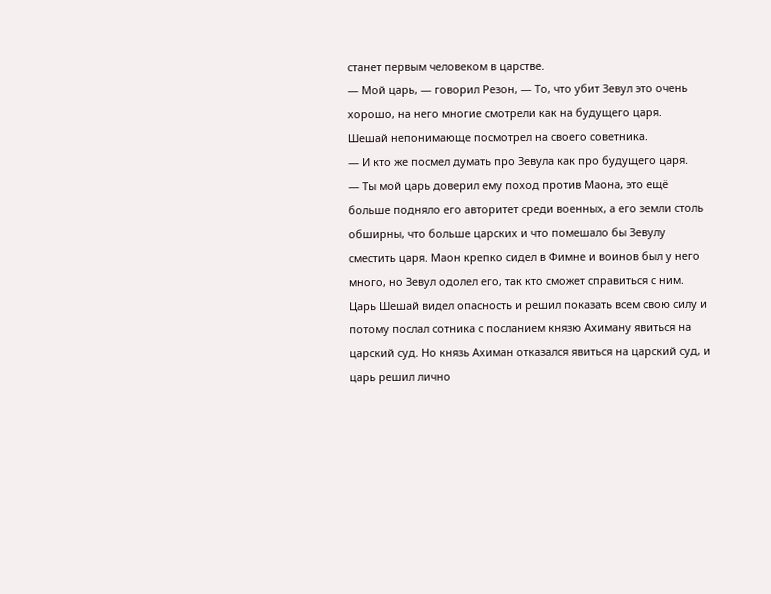станет первым человеком в царстве.
— Мой царь, — говорил Резон, — То, что убит Зевул это очень хорошо, на него многие смотрели как на будущего царя.
Шешай непонимающе посмотрел на своего советника.
— И кто же посмел думать про Зевула как про будущего царя.
— Ты мой царь доверил ему поход против Маона, это ещё больше подняло его авторитет среди военных, а его земли столь обширны, что больше царских и что помешало бы Зевулу сместить царя. Маон крепко сидел в Фимне и воинов был у него много, но Зевул одолел его, так кто сможет справиться с ним.
Царь Шешай видел опасность и решил показать всем свою силу и потому послал сотника с посланием князю Ахиману явиться на царский суд. Но князь Ахиман отказался явиться на царский суд, и царь решил лично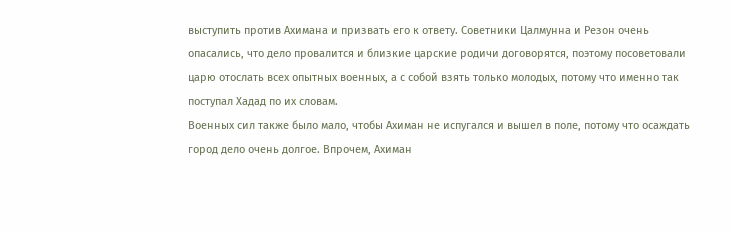выступить против Ахимана и призвать его к ответу. Советники Цалмунна и Резон очень опасались, что дело провалится и близкие царские родичи договорятся, поэтому посоветовали царю отослать всех опытных военных, а с собой взять только молодых, потому что именно так поступал Хадад по их словам.
Военных сил также было мало, чтобы Ахиман не испугался и вышел в поле, потому что осаждать город дело очень долгое. Впрочем, Ахиман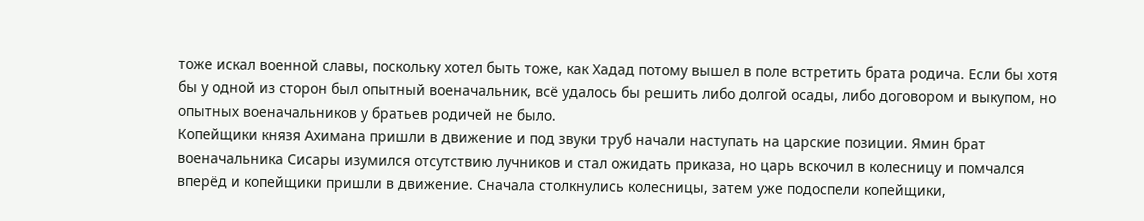тоже искал военной славы, поскольку хотел быть тоже, как Хадад потому вышел в поле встретить брата родича. Если бы хотя бы у одной из сторон был опытный военачальник, всё удалось бы решить либо долгой осады, либо договором и выкупом, но опытных военачальников у братьев родичей не было.
Копейщики князя Ахимана пришли в движение и под звуки труб начали наступать на царские позиции. Ямин брат военачальника Сисары изумился отсутствию лучников и стал ожидать приказа, но царь вскочил в колесницу и помчался вперёд и копейщики пришли в движение. Сначала столкнулись колесницы, затем уже подоспели копейщики,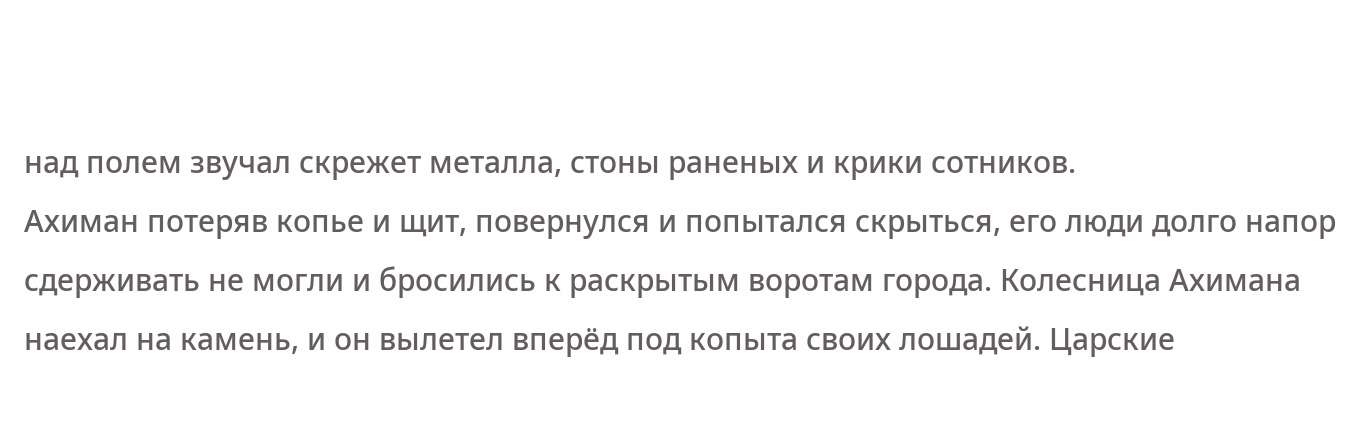над полем звучал скрежет металла, стоны раненых и крики сотников.
Ахиман потеряв копье и щит, повернулся и попытался скрыться, его люди долго напор сдерживать не могли и бросились к раскрытым воротам города. Колесница Ахимана наехал на камень, и он вылетел вперёд под копыта своих лошадей. Царские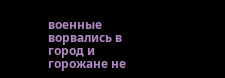военные ворвались в город и горожане не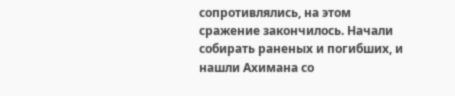сопротивлялись, на этом сражение закончилось. Начали собирать раненых и погибших, и нашли Ахимана со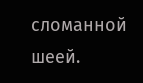сломанной шеей.